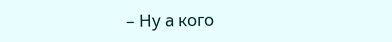– Ну а кого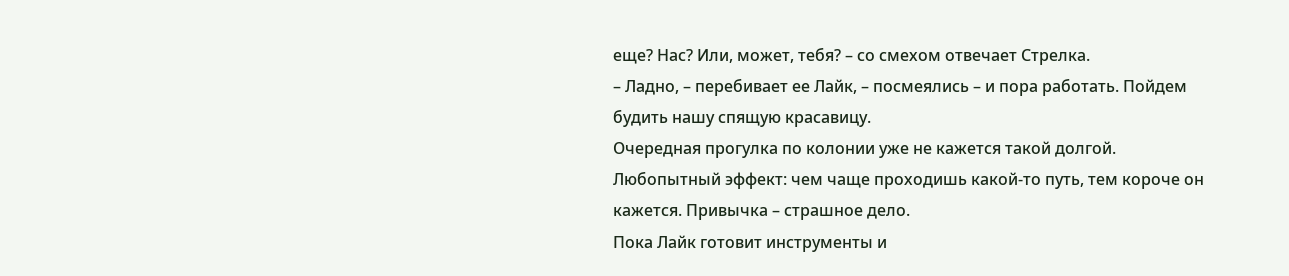еще? Нас? Или, может, тебя? – со смехом отвечает Стрелка.
– Ладно, – перебивает ее Лайк, – посмеялись – и пора работать. Пойдем будить нашу спящую красавицу.
Очередная прогулка по колонии уже не кажется такой долгой. Любопытный эффект: чем чаще проходишь какой-то путь, тем короче он кажется. Привычка – страшное дело.
Пока Лайк готовит инструменты и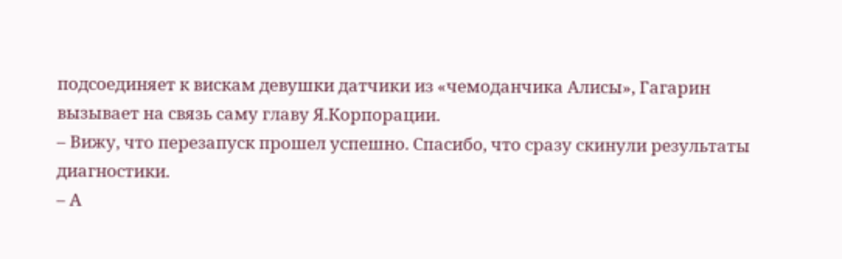подсоединяет к вискам девушки датчики из «чемоданчика Алисы», Гагарин вызывает на связь саму главу Я.Корпорации.
– Вижу, что перезапуск прошел успешно. Спасибо, что сразу скинули результаты диагностики.
– А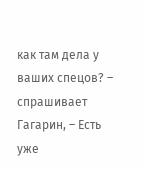как там дела у ваших спецов? – спрашивает Гагарин, – Есть уже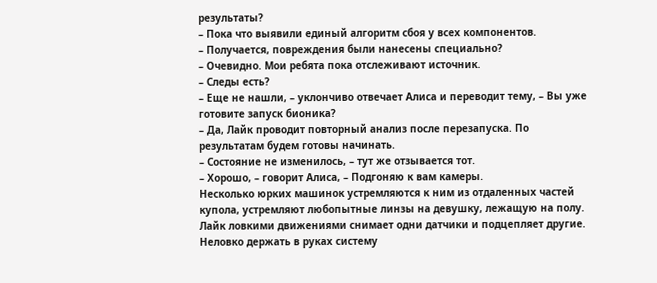результаты?
– Пока что выявили единый алгоритм сбоя у всех компонентов.
– Получается, повреждения были нанесены специально?
– Очевидно. Мои ребята пока отслеживают источник.
– Следы есть?
– Еще не нашли, – уклончиво отвечает Алиса и переводит тему, – Вы уже готовите запуск бионика?
– Да, Лайк проводит повторный анализ после перезапуска. По результатам будем готовы начинать.
– Состояние не изменилось, – тут же отзывается тот.
– Хорошо, – говорит Алиса, – Подгоняю к вам камеры.
Несколько юрких машинок устремляются к ним из отдаленных частей купола, устремляют любопытные линзы на девушку, лежащую на полу.
Лайк ловкими движениями снимает одни датчики и подцепляет другие. Неловко держать в руках систему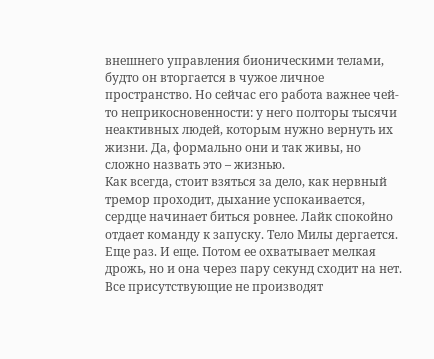внешнего управления бионическими телами, будто он вторгается в чужое личное пространство. Но сейчас его работа важнее чей-то неприкосновенности: у него полторы тысячи неактивных людей, которым нужно вернуть их жизни. Да, формально они и так живы, но сложно назвать это – жизнью.
Как всегда, стоит взяться за дело, как нервный тремор проходит, дыхание успокаивается, сердце начинает биться ровнее. Лайк спокойно отдает команду к запуску. Тело Милы дергается. Еще раз. И еще. Потом ее охватывает мелкая дрожь, но и она через пару секунд сходит на нет. Все присутствующие не производят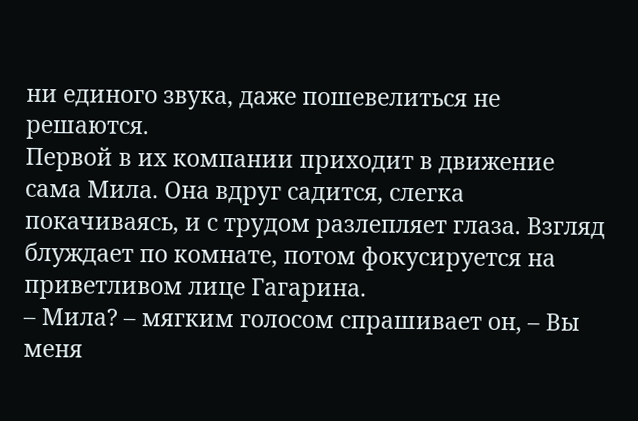ни единого звука, даже пошевелиться не решаются.
Первой в их компании приходит в движение сама Мила. Она вдруг садится, слегка покачиваясь, и с трудом разлепляет глаза. Взгляд блуждает по комнате, потом фокусируется на приветливом лице Гагарина.
– Мила? – мягким голосом спрашивает он, – Вы меня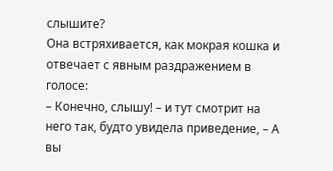слышите?
Она встряхивается, как мокрая кошка и отвечает с явным раздражением в голосе:
– Конечно, слышу! – и тут смотрит на него так, будто увидела приведение, – А вы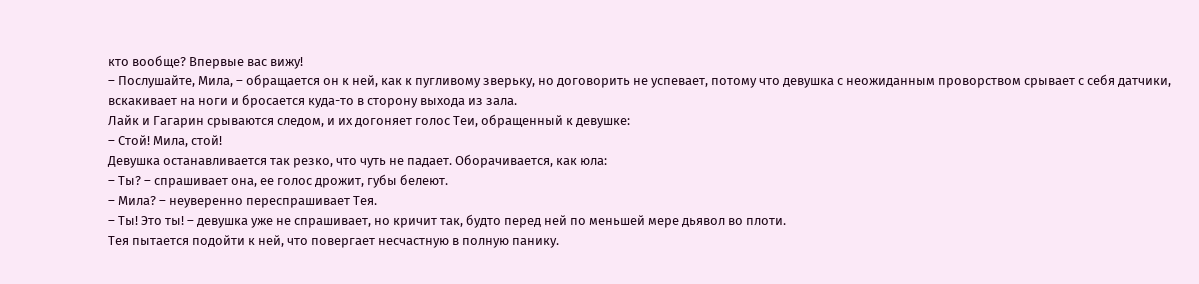кто вообще? Впервые вас вижу!
– Послушайте, Мила, – обращается он к ней, как к пугливому зверьку, но договорить не успевает, потому что девушка с неожиданным проворством срывает с себя датчики, вскакивает на ноги и бросается куда-то в сторону выхода из зала.
Лайк и Гагарин срываются следом, и их догоняет голос Теи, обращенный к девушке:
– Стой! Мила, стой!
Девушка останавливается так резко, что чуть не падает. Оборачивается, как юла:
– Ты? – спрашивает она, ее голос дрожит, губы белеют.
– Мила? – неуверенно переспрашивает Тея.
– Ты! Это ты! – девушка уже не спрашивает, но кричит так, будто перед ней по меньшей мере дьявол во плоти.
Тея пытается подойти к ней, что повергает несчастную в полную панику.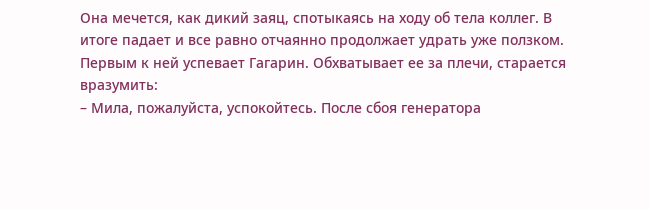Она мечется, как дикий заяц, спотыкаясь на ходу об тела коллег. В итоге падает и все равно отчаянно продолжает удрать уже ползком.
Первым к ней успевает Гагарин. Обхватывает ее за плечи, старается вразумить:
– Мила, пожалуйста, успокойтесь. После сбоя генератора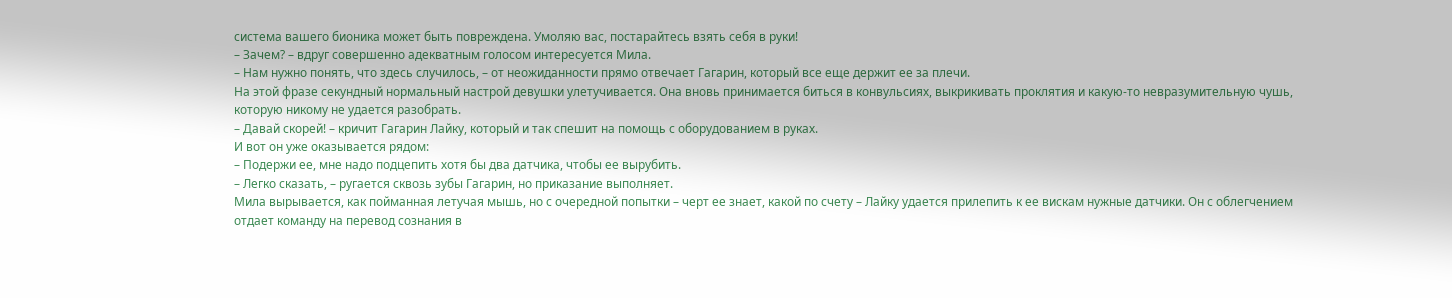система вашего бионика может быть повреждена. Умоляю вас, постарайтесь взять себя в руки!
– Зачем? – вдруг совершенно адекватным голосом интересуется Мила.
– Нам нужно понять, что здесь случилось, – от неожиданности прямо отвечает Гагарин, который все еще держит ее за плечи.
На этой фразе секундный нормальный настрой девушки улетучивается. Она вновь принимается биться в конвульсиях, выкрикивать проклятия и какую-то невразумительную чушь, которую никому не удается разобрать.
– Давай скорей! – кричит Гагарин Лайку, который и так спешит на помощь с оборудованием в руках.
И вот он уже оказывается рядом:
– Подержи ее, мне надо подцепить хотя бы два датчика, чтобы ее вырубить.
– Легко сказать, – ругается сквозь зубы Гагарин, но приказание выполняет.
Мила вырывается, как пойманная летучая мышь, но с очередной попытки – черт ее знает, какой по счету – Лайку удается прилепить к ее вискам нужные датчики. Он с облегчением отдает команду на перевод сознания в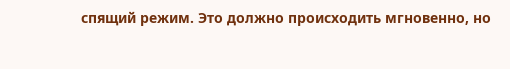спящий режим. Это должно происходить мгновенно, но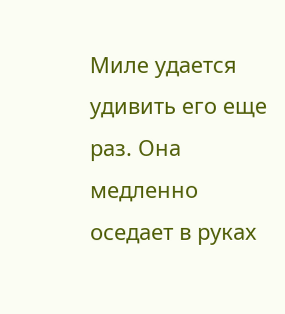Миле удается удивить его еще раз. Она медленно оседает в руках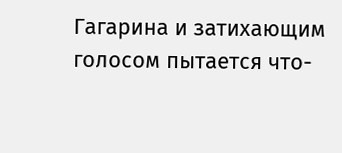Гагарина и затихающим голосом пытается что-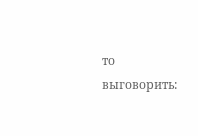то выговорить: